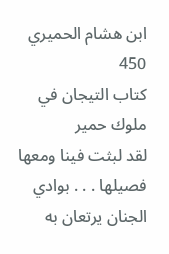ابن هشام الحميري
450
كتاب التيجان في ملوك حمير
لقد لبثت فينا ومعها فصيلها . . . بوادي الجنان يرتعان به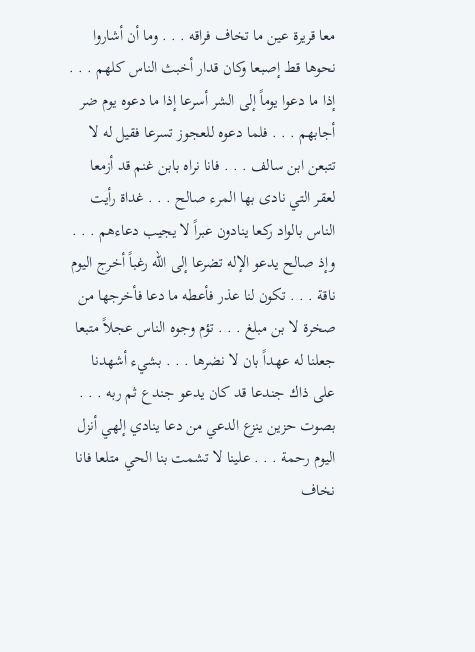معا قريرة عين ما تخاف فراقه . . . وما أن أشاروا نحوها قط إصبعا وكان قدار أخبث الناس كلهم . . . إذا ما دعوا يوماً إلى الشر أسرعا إذا ما دعوه يوم ضر أجابهم . . . فلما دعوه للعجوز تسرعا فقيل له لا تتبعن ابن سالف . . . فانا نراه بابن غنم قد أزمعا لعقر التي نادى بها المرء صالح . . . غداة رأيت الناس بالواد ركعا ينادون عبراً لا يجيب دعاءهم . . . وإذ صالح يدعو الإله تضرعا إلى الله رغباً أخرج اليوم ناقة . . . تكون لنا عذر فأعطه ما دعا فأخرجها من صخرة لا بن مبلغ . . . تؤم وجوه الناس عجلاً متبعا جعلنا له عهداً بان لا نضرها . . . بشيء أشهدنا على ذاك جندعا قد كان يدعو جندع ثم ربه . . . بصوت حزين ينزع الدعي من دعا ينادي إلهي أنزل اليوم رحمة . . . علينا لا تشمت بنا الحي متلعا فانا نخاف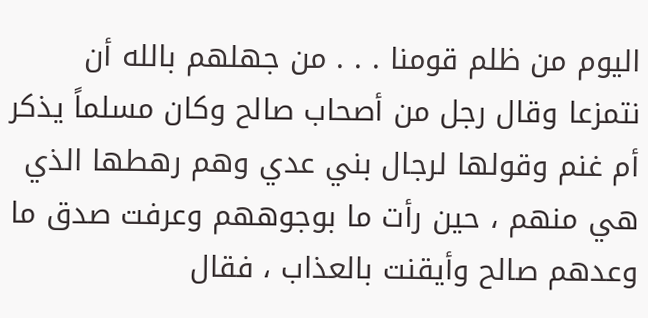اليوم من ظلم قومنا . . . من جهلهم بالله أن نتمزعا وقال رجل من أصحاب صالح وكان مسلماً يذكر أم غنم وقولها لرجال بني عدي وهم رهطها الذي هي منهم ، حين رأت ما بوجوههم وعرفت صدق ما وعدهم صالح وأيقنت بالعذاب ، فقال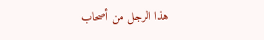هذا الرجل من أصحاب